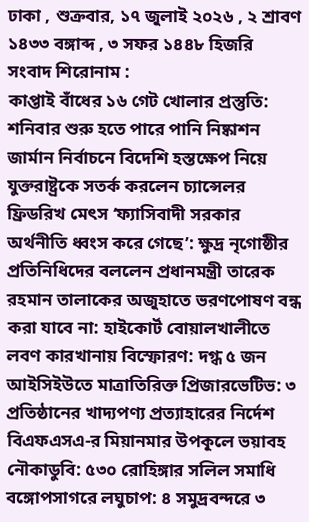ঢাকা , শুক্রবার, ১৭ জুলাই ২০২৬ , ২ শ্রাবণ ১৪৩৩ বঙ্গাব্দ , ৩ সফর ১৪৪৮ হিজরি
সংবাদ শিরোনাম :
কাপ্তাই বাঁধের ১৬ গেট খোলার প্রস্তুতি: শনিবার শুরু হতে পারে পানি নিষ্কাশন জার্মান নির্বাচনে বিদেশি হস্তক্ষেপ নিয়ে যুক্তরাষ্ট্রকে সতর্ক করলেন চ্যান্সেলর ফ্রিডরিখ মেৎস ‘ফ্যাসিবাদী সরকার অর্থনীতি ধ্বংস করে গেছে’: ক্ষুদ্র নৃগোষ্ঠীর প্রতিনিধিদের বললেন প্রধানমন্ত্রী তারেক রহমান তালাকের অজুহাতে ভরণপোষণ বন্ধ করা যাবে না: হাইকোর্ট বোয়ালখালীতে লবণ কারখানায় বিস্ফোরণ: দগ্ধ ৫ জন আইসিইউতে মাত্রাতিরিক্ত প্রিজারভেটিভ: ৩ প্রতিষ্ঠানের খাদ্যপণ্য প্রত্যাহারের নির্দেশ বিএফএসএ-র মিয়ানমার উপকূলে ভয়াবহ নৌকাডুবি: ৫৩০ রোহিঙ্গার সলিল সমাধি বঙ্গোপসাগরে লঘুচাপ: ৪ সমুদ্রবন্দরে ৩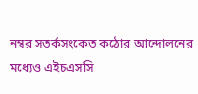নম্বর সতর্কসংকেত কঠোর আন্দোলনের মধ্যেও এইচএসসি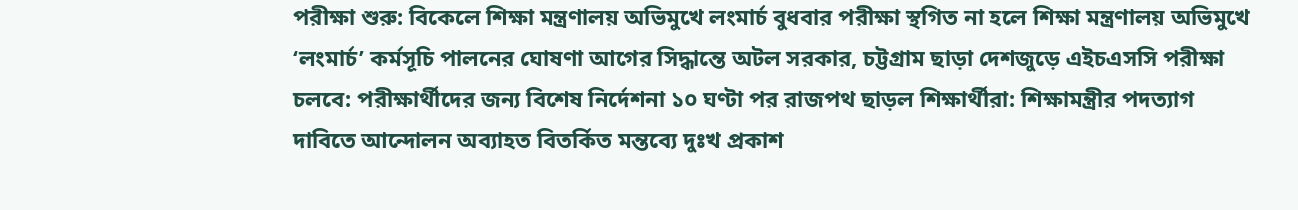পরীক্ষা শুরু: বিকেলে শিক্ষা মন্ত্রণালয় অভিমুখে লংমার্চ বুধবার পরীক্ষা স্থগিত না হলে শিক্ষা মন্ত্রণালয় অভিমুখে ‘লংমার্চ’ কর্মসূচি পালনের ঘোষণা আগের সিদ্ধান্তে অটল সরকার, চট্টগ্রাম ছাড়া দেশজুড়ে এইচএসসি পরীক্ষা চলবে: পরীক্ষার্থীদের জন্য বিশেষ নির্দেশনা ১০ ঘণ্টা পর রাজপথ ছাড়ল শিক্ষার্থীরা: শিক্ষামন্ত্রীর পদত্যাগ দাবিতে আন্দোলন অব্যাহত বিতর্কিত মন্তব্যে দুঃখ প্রকাশ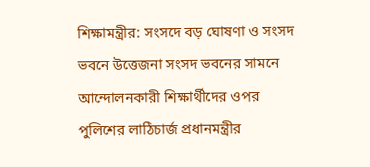শিক্ষামন্ত্রীর: সংসদে বড় ঘোষণা ও সংসদ ভবনে উত্তেজনা সংসদ ভবনের সামনে আন্দোলনকারী শিক্ষার্থীদের ওপর পুলিশের লাঠিচার্জ প্রধানমন্ত্রীর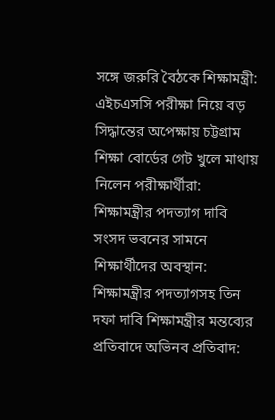সঙ্গে জরুরি বৈঠকে শিক্ষামন্ত্রী: এইচএসসি পরীক্ষা নিয়ে বড় সিদ্ধান্তের অপেক্ষায় চট্টগ্রাম শিক্ষা বোর্ডের গেট খুলে মাথায় নিলেন পরীক্ষার্থীরা: শিক্ষামন্ত্রীর পদত্যাগ দাবি সংসদ ভবনের সামনে শিক্ষার্থীদের অবস্থান: শিক্ষামন্ত্রীর পদত্যাগসহ তিন দফা দাবি শিক্ষামন্ত্রীর মন্তব্যের প্রতিবাদে অভিনব প্রতিবাদ: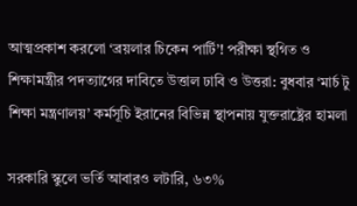আত্মপ্রকাশ করলো ‘ব্রয়লার চিকেন পার্টি’! পরীক্ষা স্থগিত ও শিক্ষামন্ত্রীর পদত্যাগের দাবিতে উত্তাল ঢাবি ও উত্তরা: বুধবার ‘মার্চ টু শিক্ষা মন্ত্রণালয়’ কর্মসূচি ইরানের বিভিন্ন স্থাপনায় যুক্তরাষ্ট্রের হামলা

সরকারি স্কুলে ভর্তি আবারও লটারি, ৬৩%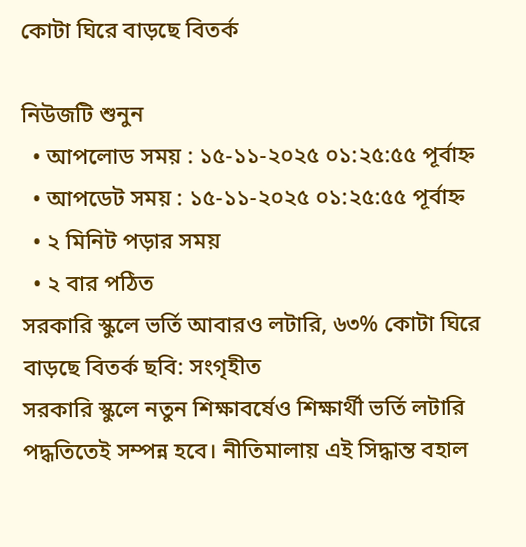কোটা ঘিরে বাড়ছে বিতর্ক

নিউজটি শুনুন
  • আপলোড সময় : ১৫-১১-২০২৫ ০১:২৫:৫৫ পূর্বাহ্ন
  • আপডেট সময় : ১৫-১১-২০২৫ ০১:২৫:৫৫ পূর্বাহ্ন
  • ২ মিনিট পড়ার সময়
  • ২ বার পঠিত
সরকারি স্কুলে ভর্তি আবারও লটারি, ৬৩% কোটা ঘিরে বাড়ছে বিতর্ক ছবি: সংগৃহীত
সরকারি স্কুলে নতুন শিক্ষাবর্ষেও শিক্ষার্থী ভর্তি লটারি পদ্ধতিতেই সম্পন্ন হবে। নীতিমালায় এই সিদ্ধান্ত বহাল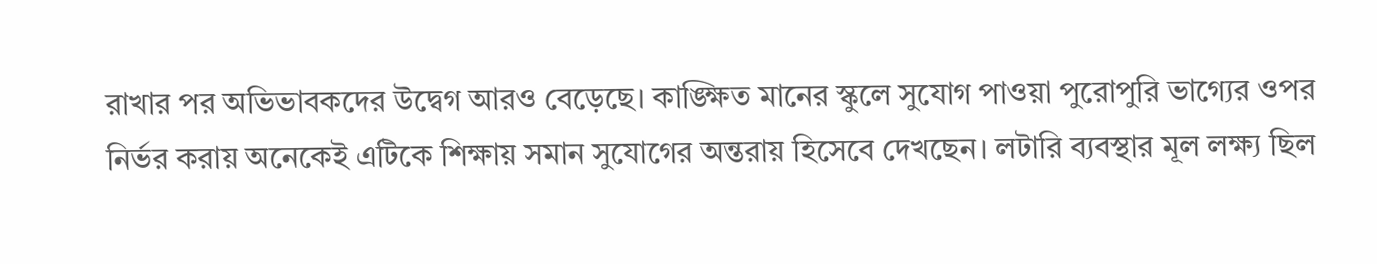রাখার পর অভিভাবকদের উদ্বেগ আরও বেড়েছে। কাঙ্ক্ষিত মানের স্কুলে সুযোগ পাওয়া পুরোপুরি ভাগ্যের ওপর নির্ভর করায় অনেকেই এটিকে শিক্ষায় সমান সুযোগের অন্তরায় হিসেবে দেখছেন। লটারি ব্যবস্থার মূল লক্ষ্য ছিল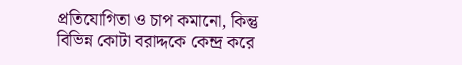প্রতিযোগিতা ও চাপ কমানো, কিন্তু বিভিন্ন কোটা বরাদ্দকে কেন্দ্র করে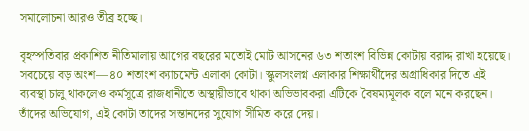সমালোচনা আরও তীব্র হচ্ছে।

বৃহস্পতিবার প্রকাশিত নীতিমালায় আগের বছরের মতোই মোট আসনের ৬৩ শতাংশ বিভিন্ন কোটায় বরাদ্দ রাখা হয়েছে। সবচেয়ে বড় অংশ—৪০ শতাংশ ক্যাচমেন্ট এলাকা কোটা। স্কুলসংলগ্ন এলাকার শিক্ষার্থীদের অগ্রাধিকার দিতে এই ব্যবস্থা চালু থাকলেও কর্মসূত্রে রাজধানীতে অস্থায়ীভাবে থাকা অভিভাবকরা এটিকে বৈষম্যমূলক বলে মনে করছেন। তাঁদের অভিযোগ, এই কোটা তাদের সন্তানদের সুযোগ সীমিত করে দেয়।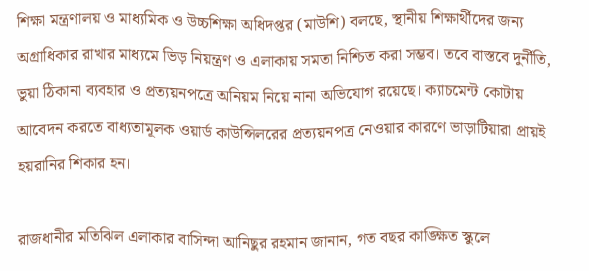শিক্ষা মন্ত্রণালয় ও মাধ্যমিক ও উচ্চশিক্ষা অধিদপ্তর (মাউশি) বলছে, স্থানীয় শিক্ষার্থীদের জন্য অগ্রাধিকার রাখার মাধ্যমে ভিড় নিয়ন্ত্রণ ও এলাকায় সমতা নিশ্চিত করা সম্ভব। তবে বাস্তবে দুর্নীতি, ভুয়া ঠিকানা ব্যবহার ও প্রত্যয়নপত্রে অনিয়ম নিয়ে নানা অভিযোগ রয়েছে। ক্যাচমেন্ট কোটায় আবেদন করতে বাধ্যতামূলক ওয়ার্ড কাউন্সিলরের প্রত্যয়নপত্র নেওয়ার কারণে ভাড়াটিয়ারা প্রায়ই হয়রানির শিকার হন।

রাজধানীর মতিঝিল এলাকার বাসিন্দা আনিছুর রহমান জানান, গত বছর কাঙ্ক্ষিত স্কুলে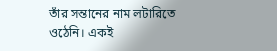তাঁর সন্তানের নাম লটারিতে ওঠেনি। একই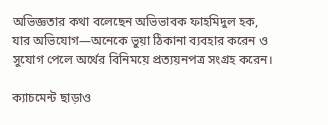অভিজ্ঞতার কথা বলেছেন অভিভাবক ফাহমিদুল হক, যার অভিযোগ—অনেকে ভুয়া ঠিকানা ব্যবহার করেন ও সুযোগ পেলে অর্থের বিনিময়ে প্রত্যয়নপত্র সংগ্রহ করেন।

ক্যাচমেন্ট ছাড়াও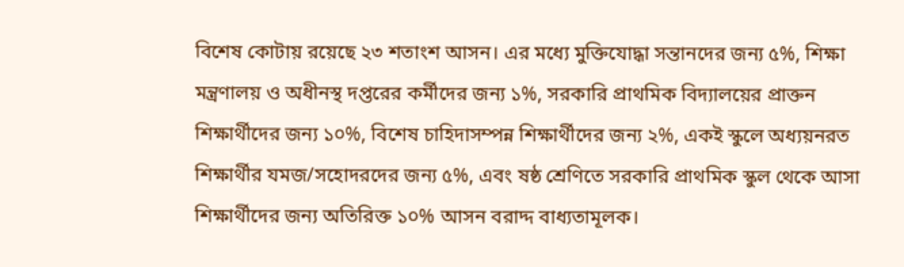বিশেষ কোটায় রয়েছে ২৩ শতাংশ আসন। এর মধ্যে মুক্তিযোদ্ধা সন্তানদের জন্য ৫%, শিক্ষা মন্ত্রণালয় ও অধীনস্থ দপ্তরের কর্মীদের জন্য ১%, সরকারি প্রাথমিক বিদ্যালয়ের প্রাক্তন শিক্ষার্থীদের জন্য ১০%, বিশেষ চাহিদাসম্পন্ন শিক্ষার্থীদের জন্য ২%, একই স্কুলে অধ্যয়নরত শিক্ষার্থীর যমজ/সহোদরদের জন্য ৫%, এবং ষষ্ঠ শ্রেণিতে সরকারি প্রাথমিক স্কুল থেকে আসা শিক্ষার্থীদের জন্য অতিরিক্ত ১০% আসন বরাদ্দ বাধ্যতামূলক।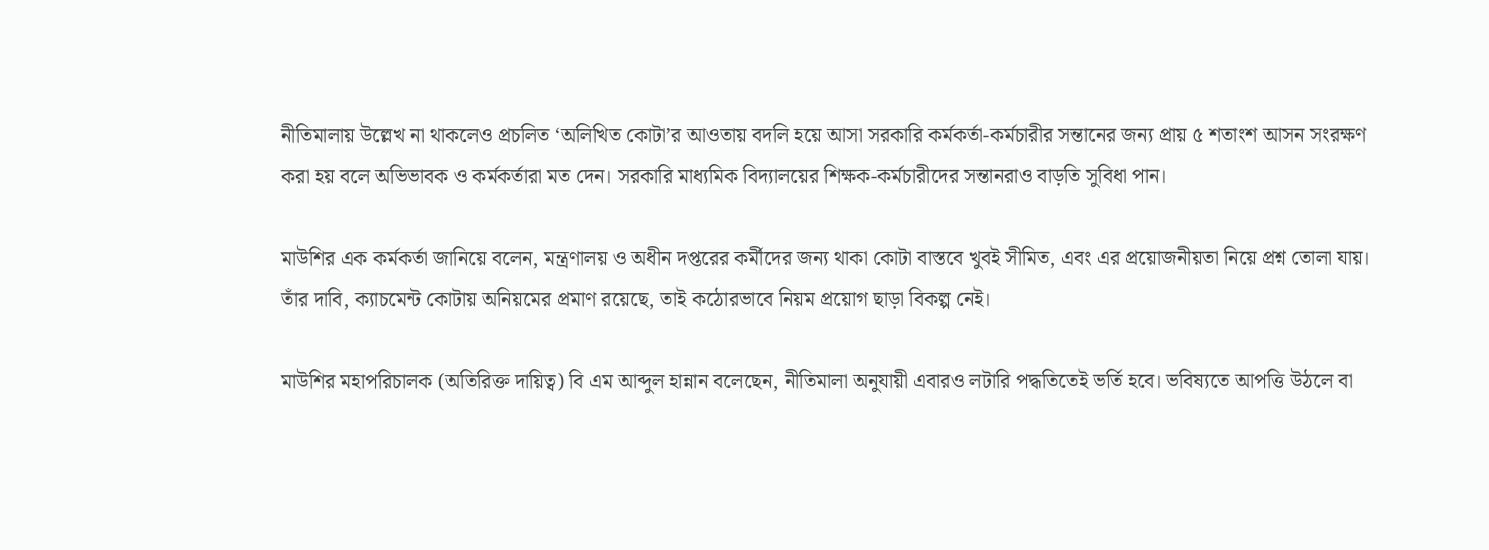নীতিমালায় উল্লেখ না থাকলেও প্রচলিত ‘অলিখিত কোটা’র আওতায় বদলি হয়ে আসা সরকারি কর্মকর্তা-কর্মচারীর সন্তানের জন্য প্রায় ৫ শতাংশ আসন সংরক্ষণ করা হয় বলে অভিভাবক ও কর্মকর্তারা মত দেন। সরকারি মাধ্যমিক বিদ্যালয়ের শিক্ষক-কর্মচারীদের সন্তানরাও বাড়তি সুবিধা পান।

মাউশির এক কর্মকর্তা জানিয়ে বলেন, মন্ত্রণালয় ও অধীন দপ্তরের কর্মীদের জন্য থাকা কোটা বাস্তবে খুবই সীমিত, এবং এর প্রয়োজনীয়তা নিয়ে প্রশ্ন তোলা যায়। তাঁর দাবি, ক্যাচমেন্ট কোটায় অনিয়মের প্রমাণ রয়েছে, তাই কঠোরভাবে নিয়ম প্রয়োগ ছাড়া বিকল্প নেই।

মাউশির মহাপরিচালক (অতিরিক্ত দায়িত্ব) বি এম আব্দুল হান্নান বলেছেন, নীতিমালা অনুযায়ী এবারও লটারি পদ্ধতিতেই ভর্তি হবে। ভবিষ্যতে আপত্তি উঠলে বা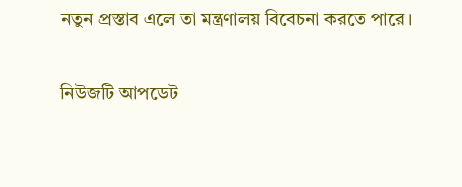নতুন প্রস্তাব এলে তা মন্ত্রণালয় বিবেচনা করতে পারে।

নিউজটি আপডেট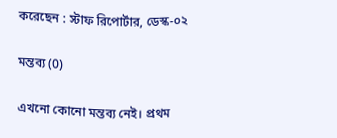করেছেন : স্টাফ রিপোর্টার, ডেস্ক-০২

মন্তব্য (0)

এখনো কোনো মন্তব্য নেই। প্রথম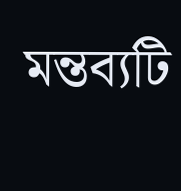মন্তব্যটি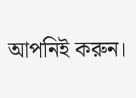আপনিই করুন।